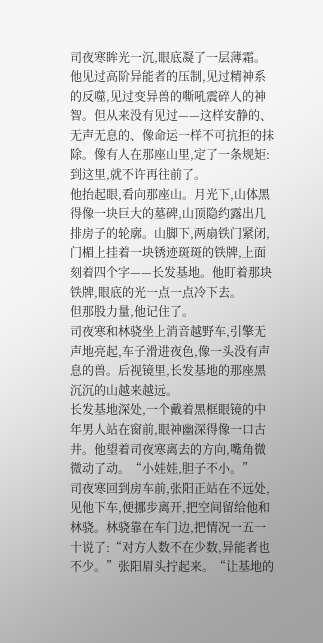司夜寒眸光一沉,眼底凝了一层薄霜。他见过高阶异能者的压制,见过精神系的反噬,见过变异兽的嘶吼震碎人的神智。但从来没有见过——这样安静的、无声无息的、像命运一样不可抗拒的抹除。像有人在那座山里,定了一条规矩:到这里,就不许再往前了。
他抬起眼,看向那座山。月光下,山体黑得像一块巨大的墓碑,山顶隐约露出几排房子的轮廓。山脚下,两扇铁门紧闭,门楣上挂着一块锈迹斑斑的铁牌,上面刻着四个字——长发基地。他盯着那块铁牌,眼底的光一点一点冷下去。
但那股力量,他记住了。
司夜寒和林骁坐上消音越野车,引擎无声地亮起,车子滑进夜色,像一头没有声息的兽。后视镜里,长发基地的那座黑沉沉的山越来越远。
长发基地深处,一个戴着黑框眼镜的中年男人站在窗前,眼神幽深得像一口古井。他望着司夜寒离去的方向,嘴角微微动了动。“小娃娃,胆子不小。”
司夜寒回到房车前,张阳正站在不远处,见他下车,便挪步离开,把空间留给他和林骁。林骁靠在车门边,把情况一五一十说了:“对方人数不在少数,异能者也不少。”张阳眉头拧起来。“让基地的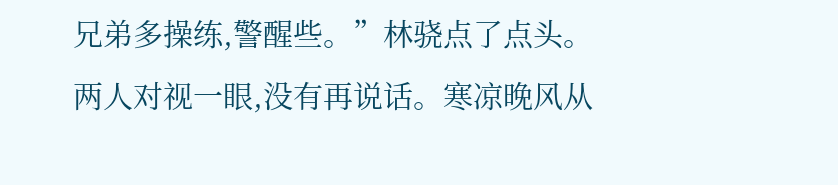兄弟多操练,警醒些。”林骁点了点头。
两人对视一眼,没有再说话。寒凉晚风从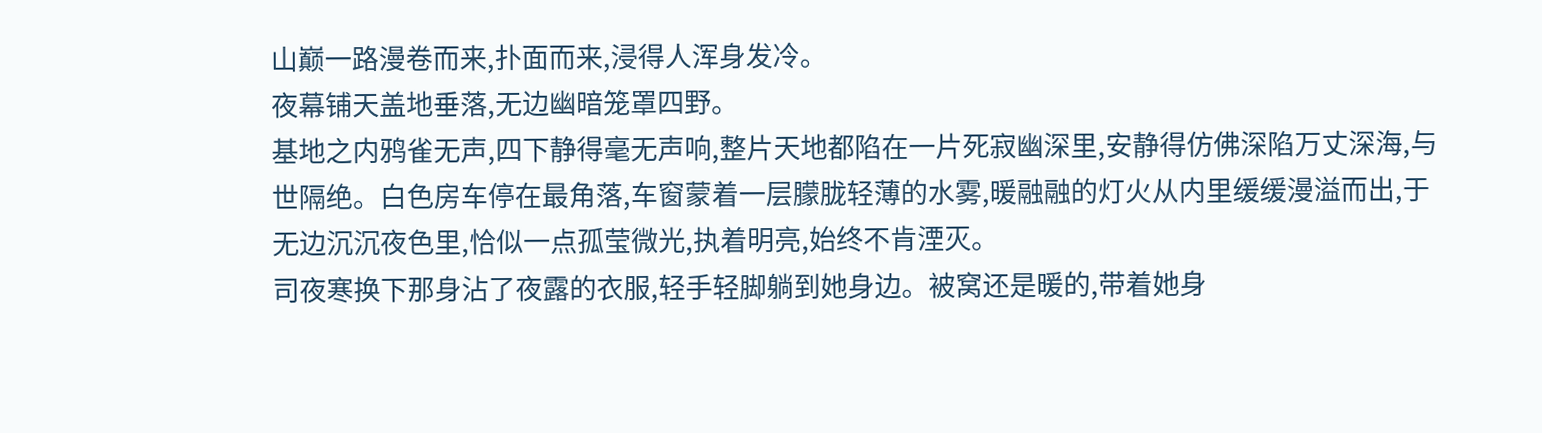山巅一路漫卷而来,扑面而来,浸得人浑身发冷。
夜幕铺天盖地垂落,无边幽暗笼罩四野。
基地之内鸦雀无声,四下静得毫无声响,整片天地都陷在一片死寂幽深里,安静得仿佛深陷万丈深海,与世隔绝。白色房车停在最角落,车窗蒙着一层朦胧轻薄的水雾,暖融融的灯火从内里缓缓漫溢而出,于无边沉沉夜色里,恰似一点孤莹微光,执着明亮,始终不肯湮灭。
司夜寒换下那身沾了夜露的衣服,轻手轻脚躺到她身边。被窝还是暖的,带着她身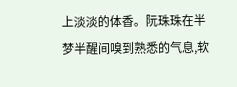上淡淡的体香。阮珠珠在半梦半醒间嗅到熟悉的气息,软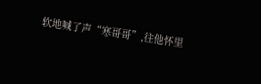软地喊了声“寒哥哥”,往他怀里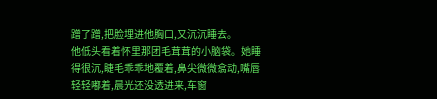蹭了蹭,把脸埋进他胸口,又沉沉睡去。
他低头看着怀里那团毛茸茸的小脑袋。她睡得很沉,睫毛乖乖地覆着,鼻尖微微翕动,嘴唇轻轻嘟着,晨光还没透进来,车窗